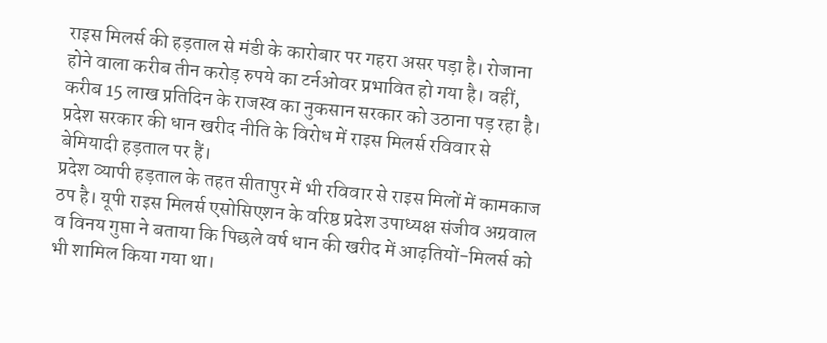राइस मिलर्स की हड़ताल से मंडी के कारोबार पर गहरा असर पड़ा है। रोजाना होने वाला करीब तीन करोड़ रुपये का टर्नओवर प्रभावित हो गया है। वहीं, करीब 15 लाख प्रतिदिन के राजस्व का नुकसान सरकार को उठाना पड़ रहा है। प्रदेश सरकार की धान खरीद नीति के विरोध में राइस मिलर्स रविवार से बेमियादी हड़ताल पर हैं।
प्रदेश व्यापी हड़ताल के तहत सीतापुर में भी रविवार से राइस मिलों में कामकाज ठप है। यूपी राइस मिलर्स एसोसिएशन के वरिष्ठ प्रदेश उपाध्यक्ष संजीव अग्रवाल व विनय गुप्ता ने बताया कि पिछले वर्ष धान की खरीद में आढ़तियों-मिलर्स को भी शामिल किया गया था।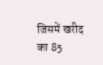जिसमें खरीद का 85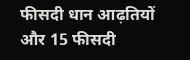फीसदी धान आढ़तियों और 15 फीसदी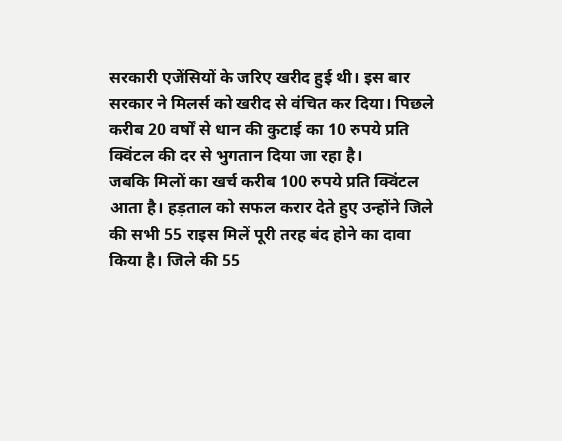सरकारी एजेंसियों के जरिए खरीद हुई थी। इस बार सरकार ने मिलर्स को खरीद से वंचित कर दिया। पिछले करीब 20 वर्षों से धान की कुटाई का 10 रुपये प्रति क्विंटल की दर से भुगतान दिया जा रहा है।
जबकि मिलों का खर्च करीब 100 रुपये प्रति क्विंटल आता है। हड़ताल को सफल करार देते हुए उन्होंने जिले की सभी 55 राइस मिलें पूरी तरह बंद होने का दावा किया है। जिले की 55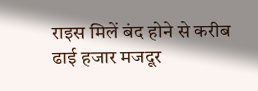राइस मिलें बंद होने से करीब ढाई हजार मजदूर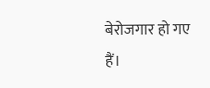बेरोजगार हो गए हैं।